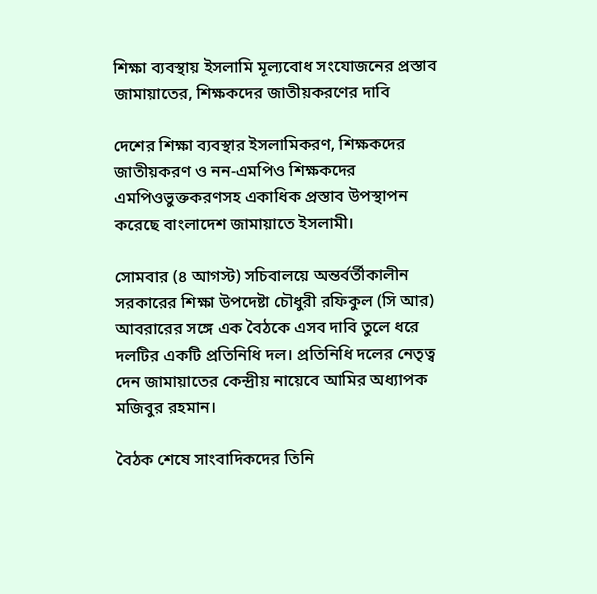শিক্ষা ব্যবস্থায় ইসলামি মূল্যবোধ সংযোজনের প্রস্তাব জামায়াতের, শিক্ষকদের জাতীয়করণের দাবি

দেশের শিক্ষা ব্যবস্থার ইসলামিকরণ, শিক্ষকদের জাতীয়করণ ও নন-এমপিও শিক্ষকদের এমপিওভুক্তকরণসহ একাধিক প্রস্তাব উপস্থাপন করেছে বাংলাদেশ জামায়াতে ইসলামী।

সোমবার (৪ আগস্ট) সচিবালয়ে অন্তর্বর্তীকালীন সরকারের শিক্ষা উপদেষ্টা চৌধুরী রফিকুল (সি আর) আবরারের সঙ্গে এক বৈঠকে এসব দাবি তুলে ধরে দলটির একটি প্রতিনিধি দল। প্রতিনিধি দলের নেতৃত্ব দেন জামায়াতের কেন্দ্রীয় নায়েবে আমির অধ্যাপক মজিবুর রহমান।

বৈঠক শেষে সাংবাদিকদের তিনি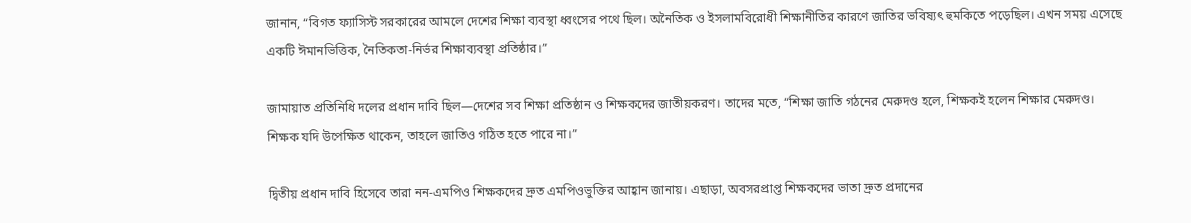জানান, “বিগত ফ্যাসিস্ট সরকারের আমলে দেশের শিক্ষা ব্যবস্থা ধ্বংসের পথে ছিল। অনৈতিক ও ইসলামবিরোধী শিক্ষানীতির কারণে জাতির ভবিষ্যৎ হুমকিতে পড়েছিল। এখন সময় এসেছে একটি ঈমানভিত্তিক, নৈতিকতা-নির্ভর শিক্ষাব্যবস্থা প্রতিষ্ঠার।”

জামায়াত প্রতিনিধি দলের প্রধান দাবি ছিল—দেশের সব শিক্ষা প্রতিষ্ঠান ও শিক্ষকদের জাতীয়করণ। তাদের মতে, “শিক্ষা জাতি গঠনের মেরুদণ্ড হলে, শিক্ষকই হলেন শিক্ষার মেরুদণ্ড। শিক্ষক যদি উপেক্ষিত থাকেন, তাহলে জাতিও গঠিত হতে পারে না।”

দ্বিতীয় প্রধান দাবি হিসেবে তারা নন-এমপিও শিক্ষকদের দ্রুত এমপিওভুক্তির আহ্বান জানায়। এছাড়া, অবসরপ্রাপ্ত শিক্ষকদের ভাতা দ্রুত প্রদানের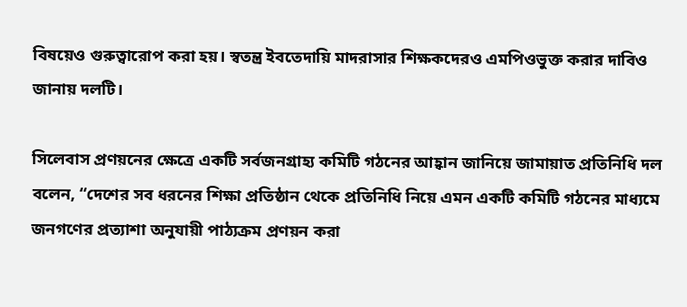বিষয়েও গুরুত্বারোপ করা হয়। স্বতন্ত্র ইবতেদায়ি মাদরাসার শিক্ষকদেরও এমপিওভুক্ত করার দাবিও জানায় দলটি।

সিলেবাস প্রণয়নের ক্ষেত্রে একটি সর্বজনগ্রাহ্য কমিটি গঠনের আহ্বান জানিয়ে জামায়াত প্রতিনিধি দল বলেন, “দেশের সব ধরনের শিক্ষা প্রতিষ্ঠান থেকে প্রতিনিধি নিয়ে এমন একটি কমিটি গঠনের মাধ্যমে জনগণের প্রত্যাশা অনুযায়ী পাঠ্যক্রম প্রণয়ন করা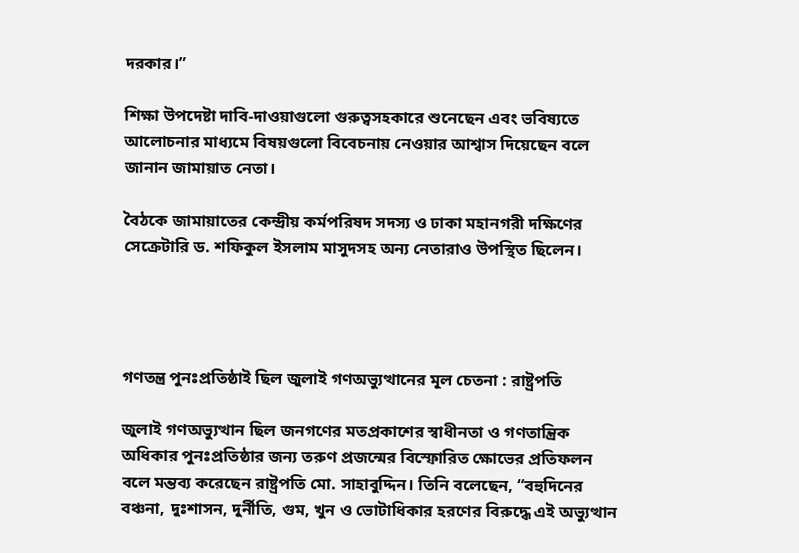দরকার।”

শিক্ষা উপদেষ্টা দাবি-দাওয়াগুলো গুরুত্বসহকারে শুনেছেন এবং ভবিষ্যতে আলোচনার মাধ্যমে বিষয়গুলো বিবেচনায় নেওয়ার আশ্বাস দিয়েছেন বলে জানান জামায়াত নেতা।

বৈঠকে জামায়াতের কেন্দ্রীয় কর্মপরিষদ সদস্য ও ঢাকা মহানগরী দক্ষিণের সেক্রেটারি ড. শফিকুল ইসলাম মাসুদসহ অন্য নেতারাও উপস্থিত ছিলেন।




গণতন্ত্র পুনঃপ্রতিষ্ঠাই ছিল জুলাই গণঅভ্যুত্থানের মূল চেতনা : রাষ্ট্রপতি

জুলাই গণঅভ্যুত্থান ছিল জনগণের মতপ্রকাশের স্বাধীনতা ও গণতান্ত্রিক অধিকার পুনঃপ্রতিষ্ঠার জন্য তরুণ প্রজন্মের বিস্ফোরিত ক্ষোভের প্রতিফলন বলে মন্তব্য করেছেন রাষ্ট্রপতি মো. সাহাবুদ্দিন। তিনি বলেছেন, “বহুদিনের বঞ্চনা, দুঃশাসন, দুর্নীতি, গুম, খুন ও ভোটাধিকার হরণের বিরুদ্ধে এই অভ্যুত্থান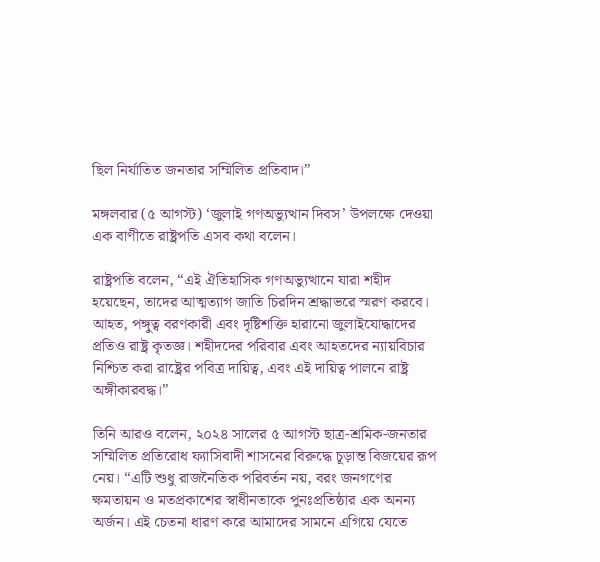ছিল নির্যাতিত জনতার সম্মিলিত প্রতিবাদ।”

মঙ্গলবার (৫ আগস্ট) ‘জুলাই গণঅভ্যুত্থান দিবস’ উপলক্ষে দেওয়া এক বাণীতে রাষ্ট্রপতি এসব কথা বলেন।

রাষ্ট্রপতি বলেন, “এই ঐতিহাসিক গণঅভ্যুত্থানে যারা শহীদ হয়েছেন, তাদের আত্মত্যাগ জাতি চিরদিন শ্রদ্ধাভরে স্মরণ করবে। আহত, পঙ্গুত্ব বরণকারী এবং দৃষ্টিশক্তি হারানো জুলাইযোদ্ধাদের প্রতিও রাষ্ট্র কৃতজ্ঞ। শহীদদের পরিবার এবং আহতদের ন্যায়বিচার নিশ্চিত করা রাষ্ট্রের পবিত্র দায়িত্ব, এবং এই দায়িত্ব পালনে রাষ্ট্র অঙ্গীকারবদ্ধ।”

তিনি আরও বলেন, ২০২৪ সালের ৫ আগস্ট ছাত্র-শ্রমিক-জনতার সম্মিলিত প্রতিরোধ ফ্যাসিবাদী শাসনের বিরুদ্ধে চূড়ান্ত বিজয়ের রূপ নেয়। “এটি শুধু রাজনৈতিক পরিবর্তন নয়, বরং জনগণের ক্ষমতায়ন ও মতপ্রকাশের স্বাধীনতাকে পুনঃপ্রতিষ্ঠার এক অনন্য অর্জন। এই চেতনা ধারণ করে আমাদের সামনে এগিয়ে যেতে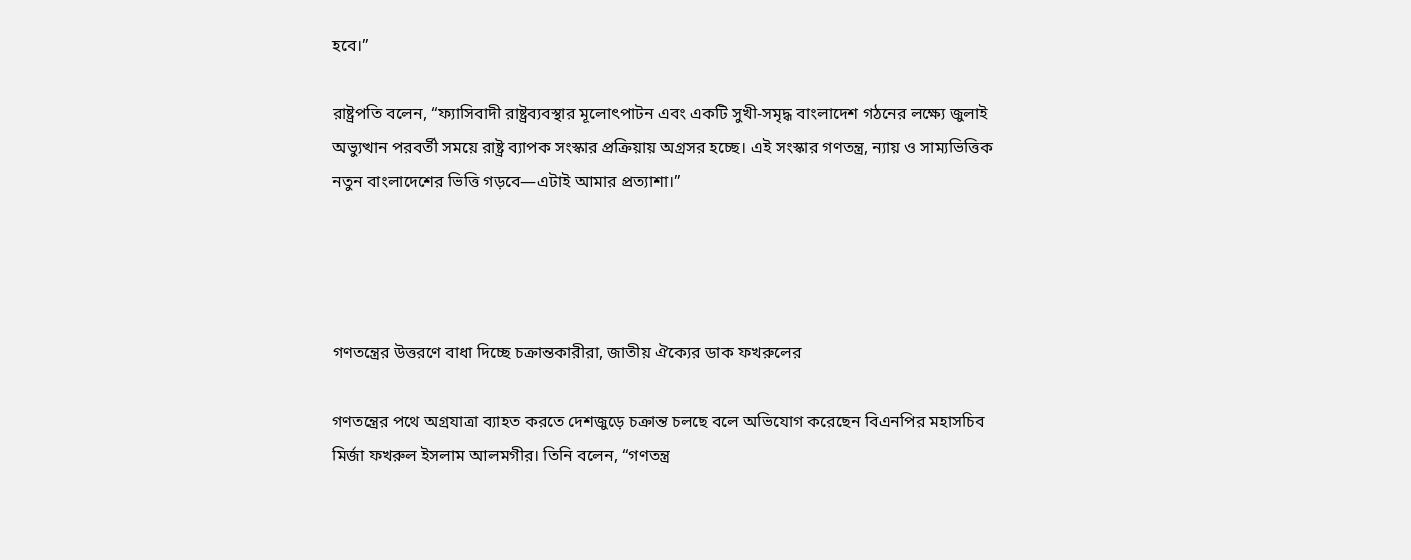হবে।”

রাষ্ট্রপতি বলেন, “ফ্যাসিবাদী রাষ্ট্রব্যবস্থার মূলোৎপাটন এবং একটি সুখী-সমৃদ্ধ বাংলাদেশ গঠনের লক্ষ্যে জুলাই অভ্যুত্থান পরবর্তী সময়ে রাষ্ট্র ব্যাপক সংস্কার প্রক্রিয়ায় অগ্রসর হচ্ছে। এই সংস্কার গণতন্ত্র, ন্যায় ও সাম্যভিত্তিক নতুন বাংলাদেশের ভিত্তি গড়বে—এটাই আমার প্রত্যাশা।”




গণতন্ত্রের উত্তরণে বাধা দিচ্ছে চক্রান্তকারীরা, জাতীয় ঐক্যের ডাক ফখরুলের

গণতন্ত্রের পথে অগ্রযাত্রা ব্যাহত করতে দেশজুড়ে চক্রান্ত চলছে বলে অভিযোগ করেছেন বিএনপির মহাসচিব মির্জা ফখরুল ইসলাম আলমগীর। তিনি বলেন, “গণতন্ত্র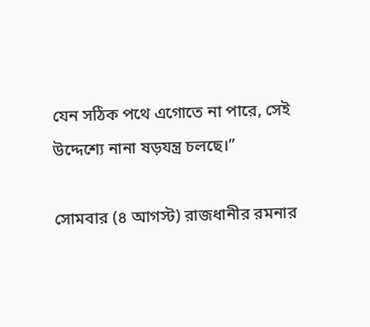যেন সঠিক পথে এগোতে না পারে, সেই উদ্দেশ্যে নানা ষড়যন্ত্র চলছে।”

সোমবার (৪ আগস্ট) রাজধানীর রমনার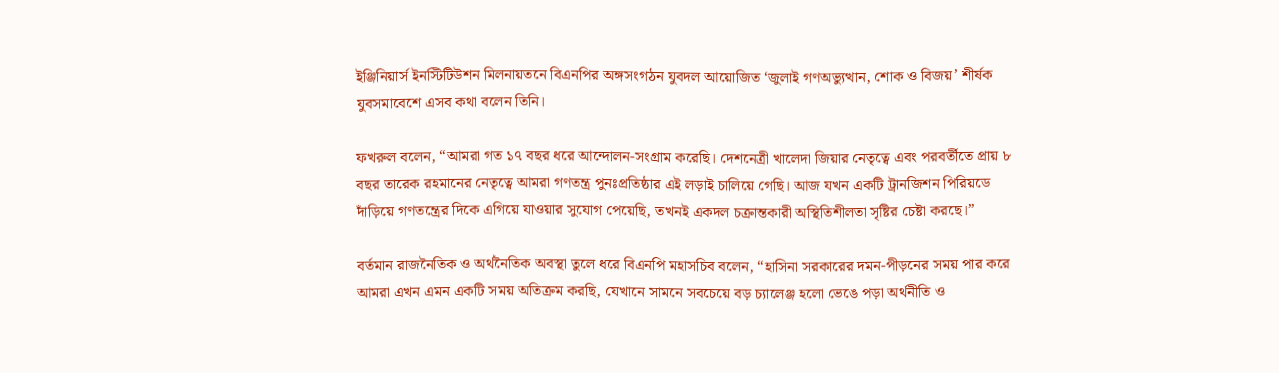ইঞ্জিনিয়ার্স ইনস্টিটিউশন মিলনায়তনে বিএনপির অঙ্গসংগঠন যুবদল আয়োজিত ‘জুলাই গণঅভ্যুত্থান, শোক ও বিজয়’ শীর্ষক যুবসমাবেশে এসব কথা বলেন তিনি।

ফখরুল বলেন, “আমরা গত ১৭ বছর ধরে আন্দোলন-সংগ্রাম করেছি। দেশনেত্রী খালেদা জিয়ার নেতৃত্বে এবং পরবর্তীতে প্রায় ৮ বছর তারেক রহমানের নেতৃত্বে আমরা গণতন্ত্র পুনঃপ্রতিষ্ঠার এই লড়াই চালিয়ে গেছি। আজ যখন একটি ট্রানজিশন পিরিয়ডে দাঁড়িয়ে গণতন্ত্রের দিকে এগিয়ে যাওয়ার সুযোগ পেয়েছি, তখনই একদল চক্রান্তকারী অস্থিতিশীলতা সৃষ্টির চেষ্টা করছে।”

বর্তমান রাজনৈতিক ও অর্থনৈতিক অবস্থা তুলে ধরে বিএনপি মহাসচিব বলেন, “হাসিনা সরকারের দমন-পীড়নের সময় পার করে আমরা এখন এমন একটি সময় অতিক্রম করছি, যেখানে সামনে সবচেয়ে বড় চ্যালেঞ্জ হলো ভেঙে পড়া অর্থনীতি ও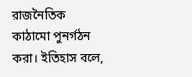রাজনৈতিক কাঠামো পুনর্গঠন করা। ইতিহাস বলে,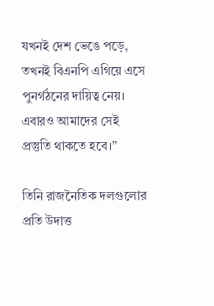যখনই দেশ ভেঙে পড়ে, তখনই বিএনপি এগিয়ে এসে পুনর্গঠনের দায়িত্ব নেয়। এবারও আমাদের সেই প্রস্তুতি থাকতে হবে।”

তিনি রাজনৈতিক দলগুলোর প্রতি উদাত্ত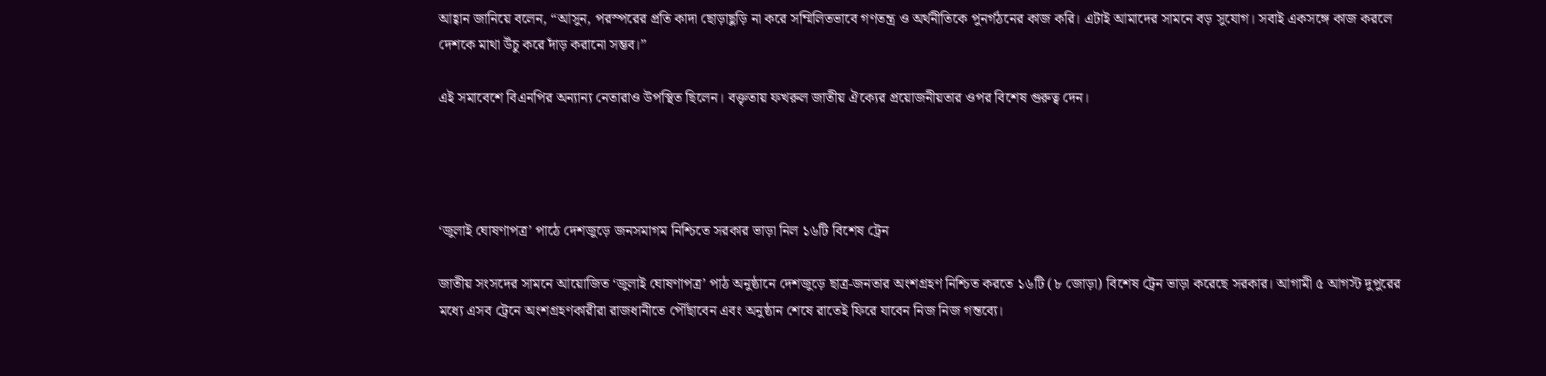আহ্বান জানিয়ে বলেন, “আসুন, পরস্পরের প্রতি কাদা ছোড়াছুড়ি না করে সম্মিলিতভাবে গণতন্ত্র ও অর্থনীতিকে পুনর্গঠনের কাজ করি। এটাই আমাদের সামনে বড় সুযোগ। সবাই একসঙ্গে কাজ করলে দেশকে মাথা উঁচু করে দাঁড় করানো সম্ভব।”

এই সমাবেশে বিএনপির অন্যান্য নেতারাও উপস্থিত ছিলেন। বক্তৃতায় ফখরুল জাতীয় ঐক্যের প্রয়োজনীয়তার ওপর বিশেষ গুরুত্ব দেন।




‘জুলাই ঘোষণাপত্র’ পাঠে দেশজুড়ে জনসমাগম নিশ্চিতে সরকার ভাড়া নিল ১৬টি বিশেষ ট্রেন

জাতীয় সংসদের সামনে আয়োজিত ‘জুলাই ঘোষণাপত্র’ পাঠ অনুষ্ঠানে দেশজুড়ে ছাত্র-জনতার অংশগ্রহণ নিশ্চিত করতে ১৬টি (৮ জোড়া) বিশেষ ট্রেন ভাড়া করেছে সরকার। আগামী ৫ আগস্ট দুপুরের মধ্যে এসব ট্রেনে অংশগ্রহণকারীরা রাজধানীতে পৌঁছাবেন এবং অনুষ্ঠান শেষে রাতেই ফিরে যাবেন নিজ নিজ গন্তব্যে।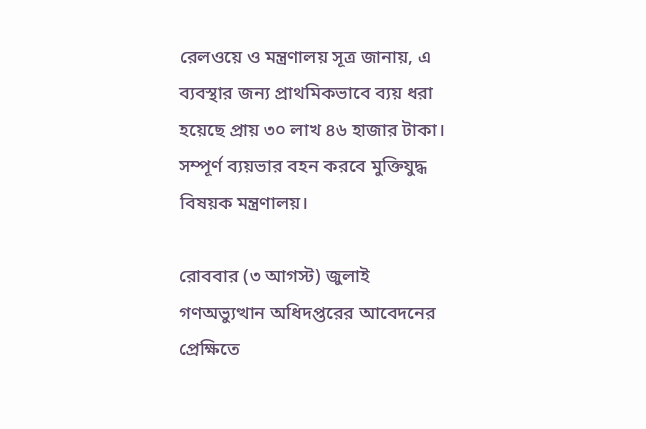রেলওয়ে ও মন্ত্রণালয় সূত্র জানায়, এ ব্যবস্থার জন্য প্রাথমিকভাবে ব্যয় ধরা হয়েছে প্রায় ৩০ লাখ ৪৬ হাজার টাকা। সম্পূর্ণ ব্যয়ভার বহন করবে মুক্তিযুদ্ধ বিষয়ক মন্ত্রণালয়।

রোববার (৩ আগস্ট) জুলাই গণঅভ্যুত্থান অধিদপ্তরের আবেদনের প্রেক্ষিতে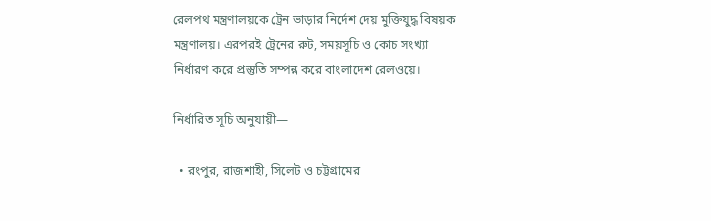রেলপথ মন্ত্রণালয়কে ট্রেন ভাড়ার নির্দেশ দেয় মুক্তিযুদ্ধ বিষয়ক মন্ত্রণালয়। এরপরই ট্রেনের রুট, সময়সূচি ও কোচ সংখ্যা নির্ধারণ করে প্রস্তুতি সম্পন্ন করে বাংলাদেশ রেলওয়ে।

নির্ধারিত সূচি অনুযায়ী—

  • রংপুর, রাজশাহী, সিলেট ও চট্টগ্রামের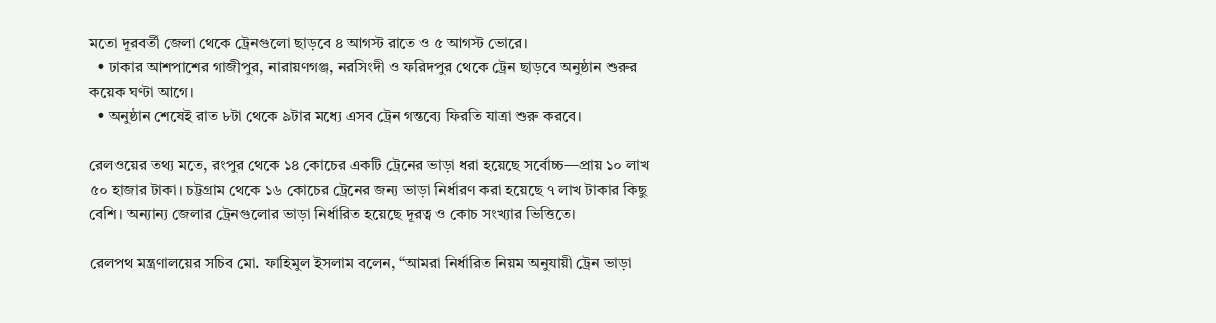মতো দূরবর্তী জেলা থেকে ট্রেনগুলো ছাড়বে ৪ আগস্ট রাতে ও ৫ আগস্ট ভোরে।
  • ঢাকার আশপাশের গাজীপুর, নারায়ণগঞ্জ, নরসিংদী ও ফরিদপুর থেকে ট্রেন ছাড়বে অনুষ্ঠান শুরুর কয়েক ঘণ্টা আগে।
  • অনুষ্ঠান শেষেই রাত ৮টা থেকে ৯টার মধ্যে এসব ট্রেন গন্তব্যে ফিরতি যাত্রা শুরু করবে।

রেলওয়ের তথ্য মতে, রংপুর থেকে ১৪ কোচের একটি ট্রেনের ভাড়া ধরা হয়েছে সর্বোচ্চ—প্রায় ১০ লাখ ৫০ হাজার টাকা। চট্টগ্রাম থেকে ১৬ কোচের ট্রেনের জন্য ভাড়া নির্ধারণ করা হয়েছে ৭ লাখ টাকার কিছু বেশি। অন্যান্য জেলার ট্রেনগুলোর ভাড়া নির্ধারিত হয়েছে দূরত্ব ও কোচ সংখ্যার ভিত্তিতে।

রেলপথ মন্ত্রণালয়ের সচিব মো. ফাহিমুল ইসলাম বলেন, “আমরা নির্ধারিত নিয়ম অনুযায়ী ট্রেন ভাড়া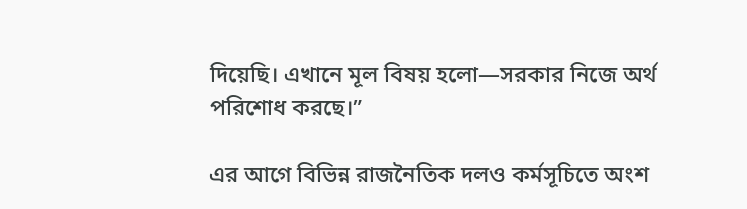দিয়েছি। এখানে মূল বিষয় হলো—সরকার নিজে অর্থ পরিশোধ করছে।”

এর আগে বিভিন্ন রাজনৈতিক দলও কর্মসূচিতে অংশ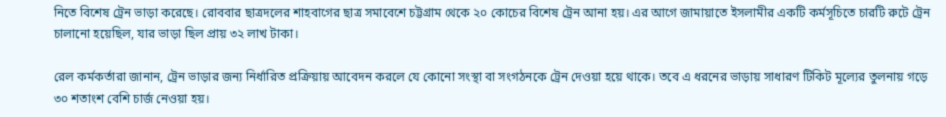নিতে বিশেষ ট্রেন ভাড়া করেছে। রোববার ছাত্রদলের শাহবাগের ছাত্র সমাবেশে চট্টগ্রাম থেকে ২০ কোচের বিশেষ ট্রেন আনা হয়। এর আগে জামায়াতে ইসলামীর একটি কর্মসূচিতে চারটি রুটে ট্রেন চালানো হয়েছিল, যার ভাড়া ছিল প্রায় ৩২ লাখ টাকা।

রেল কর্মকর্তারা জানান, ট্রেন ভাড়ার জন্য নির্ধারিত প্রক্রিয়ায় আবেদন করলে যে কোনো সংস্থা বা সংগঠনকে ট্রেন দেওয়া হয়ে থাকে। তবে এ ধরনের ভাড়ায় সাধারণ টিকিট মূল্যের তুলনায় গড়ে ৩০ শতাংশ বেশি চার্জ নেওয়া হয়।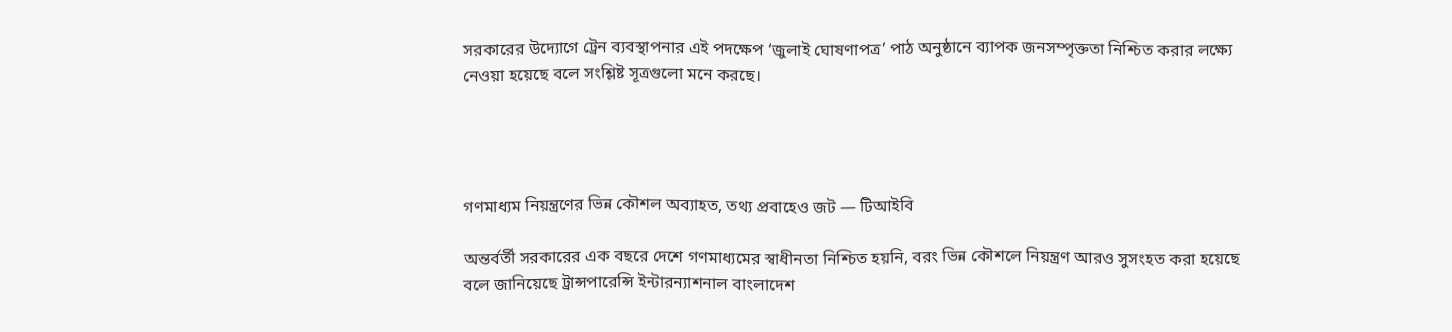সরকারের উদ্যোগে ট্রেন ব্যবস্থাপনার এই পদক্ষেপ ‘জুলাই ঘোষণাপত্র’ পাঠ অনুষ্ঠানে ব্যাপক জনসম্পৃক্ততা নিশ্চিত করার লক্ষ্যে নেওয়া হয়েছে বলে সংশ্লিষ্ট সূত্রগুলো মনে করছে।




গণমাধ্যম নিয়ন্ত্রণের ভিন্ন কৌশল অব্যাহত, তথ্য প্রবাহেও জট — টিআইবি

অন্তর্বর্তী সরকারের এক বছরে দেশে গণমাধ্যমের স্বাধীনতা নিশ্চিত হয়নি, বরং ভিন্ন কৌশলে নিয়ন্ত্রণ আরও সুসংহত করা হয়েছে বলে জানিয়েছে ট্রান্সপারেন্সি ইন্টারন্যাশনাল বাংলাদেশ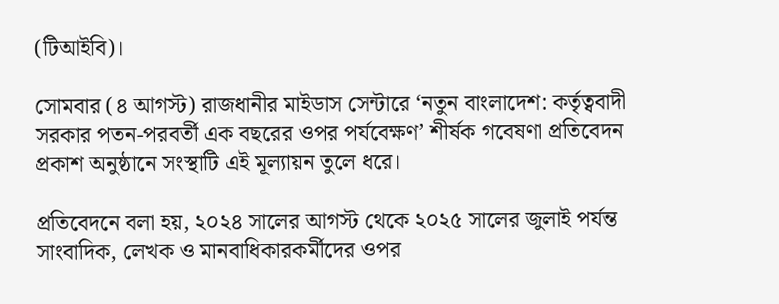(টিআইবি)।

সোমবার (৪ আগস্ট) রাজধানীর মাইডাস সেন্টারে ‘নতুন বাংলাদেশ: কর্তৃত্ববাদী সরকার পতন-পরবর্তী এক বছরের ওপর পর্যবেক্ষণ’ শীর্ষক গবেষণা প্রতিবেদন প্রকাশ অনুষ্ঠানে সংস্থাটি এই মূল্যায়ন তুলে ধরে।

প্রতিবেদনে বলা হয়, ২০২৪ সালের আগস্ট থেকে ২০২৫ সালের জুলাই পর্যন্ত সাংবাদিক, লেখক ও মানবাধিকারকর্মীদের ওপর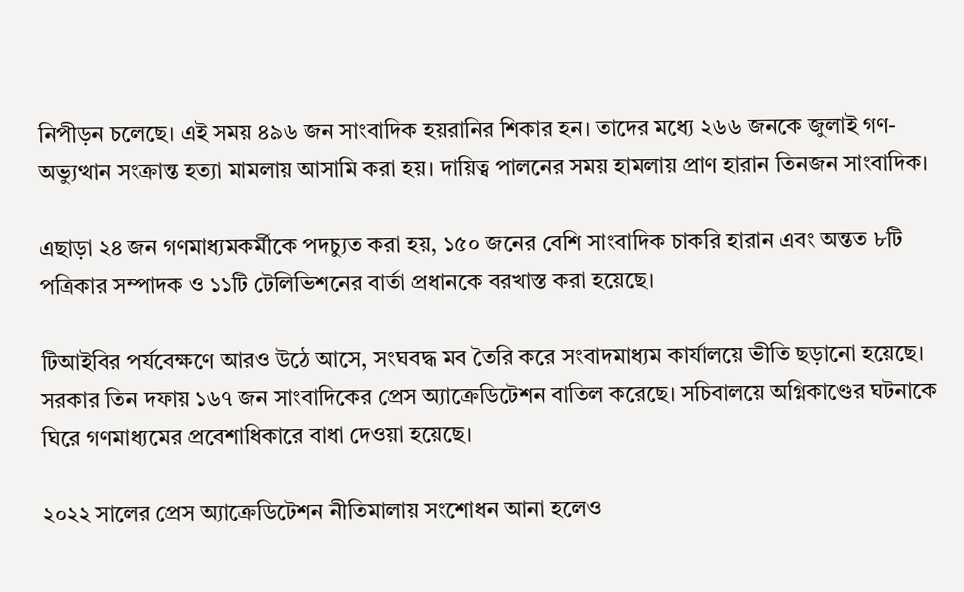নিপীড়ন চলেছে। এই সময় ৪৯৬ জন সাংবাদিক হয়রানির শিকার হন। তাদের মধ্যে ২৬৬ জনকে জুলাই গণ-অভ্যুত্থান সংক্রান্ত হত্যা মামলায় আসামি করা হয়। দায়িত্ব পালনের সময় হামলায় প্রাণ হারান তিনজন সাংবাদিক।

এছাড়া ২৪ জন গণমাধ্যমকর্মীকে পদচ্যুত করা হয়, ১৫০ জনের বেশি সাংবাদিক চাকরি হারান এবং অন্তত ৮টি পত্রিকার সম্পাদক ও ১১টি টেলিভিশনের বার্তা প্রধানকে বরখাস্ত করা হয়েছে।

টিআইবির পর্যবেক্ষণে আরও উঠে আসে, সংঘবদ্ধ মব তৈরি করে সংবাদমাধ্যম কার্যালয়ে ভীতি ছড়ানো হয়েছে। সরকার তিন দফায় ১৬৭ জন সাংবাদিকের প্রেস অ্যাক্রেডিটেশন বাতিল করেছে। সচিবালয়ে অগ্নিকাণ্ডের ঘটনাকে ঘিরে গণমাধ্যমের প্রবেশাধিকারে বাধা দেওয়া হয়েছে।

২০২২ সালের প্রেস অ্যাক্রেডিটেশন নীতিমালায় সংশোধন আনা হলেও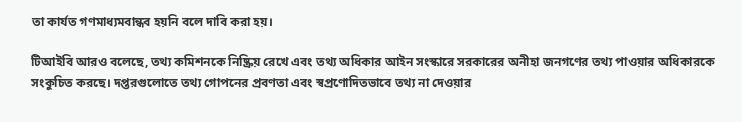তা কার্যত গণমাধ্যমবান্ধব হয়নি বলে দাবি করা হয়।

টিআইবি আরও বলেছে, তথ্য কমিশনকে নিষ্ক্রিয় রেখে এবং তথ্য অধিকার আইন সংস্কারে সরকারের অনীহা জনগণের তথ্য পাওয়ার অধিকারকে সংকুচিত করছে। দপ্তরগুলোতে তথ্য গোপনের প্রবণতা এবং স্বপ্রণোদিতভাবে তথ্য না দেওয়ার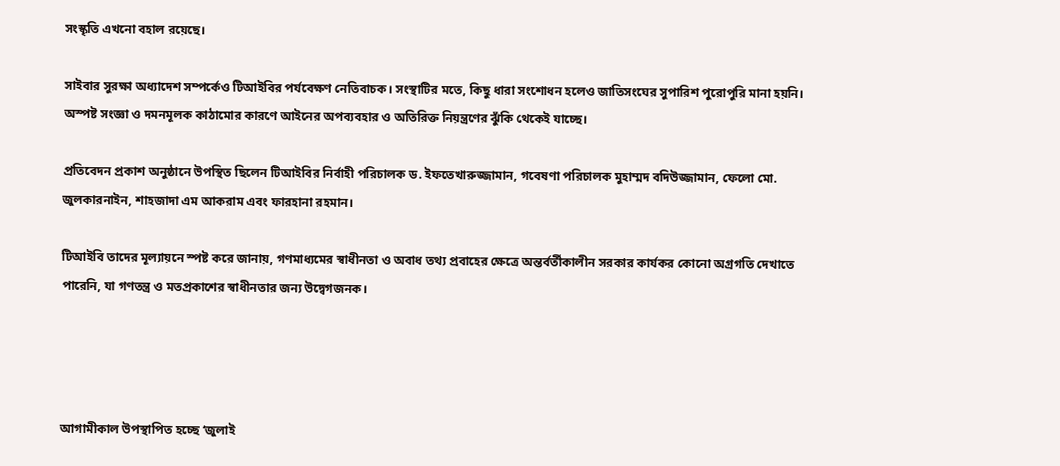সংস্কৃতি এখনো বহাল রয়েছে।

সাইবার সুরক্ষা অধ্যাদেশ সম্পর্কেও টিআইবির পর্যবেক্ষণ নেতিবাচক। সংস্থাটির মতে, কিছু ধারা সংশোধন হলেও জাতিসংঘের সুপারিশ পুরোপুরি মানা হয়নি। অস্পষ্ট সংজ্ঞা ও দমনমূলক কাঠামোর কারণে আইনের অপব্যবহার ও অতিরিক্ত নিয়ন্ত্রণের ঝুঁকি থেকেই যাচ্ছে।

প্রতিবেদন প্রকাশ অনুষ্ঠানে উপস্থিত ছিলেন টিআইবির নির্বাহী পরিচালক ড. ইফতেখারুজ্জামান, গবেষণা পরিচালক মুহাম্মদ বদিউজ্জামান, ফেলো মো. জুলকারনাইন, শাহজাদা এম আকরাম এবং ফারহানা রহমান।

টিআইবি তাদের মূল্যায়নে স্পষ্ট করে জানায়, গণমাধ্যমের স্বাধীনতা ও অবাধ তথ্য প্রবাহের ক্ষেত্রে অন্তর্বর্তীকালীন সরকার কার্যকর কোনো অগ্রগতি দেখাতে পারেনি, যা গণতন্ত্র ও মতপ্রকাশের স্বাধীনতার জন্য উদ্বেগজনক।




আগামীকাল উপস্থাপিত হচ্ছে ‘জুলাই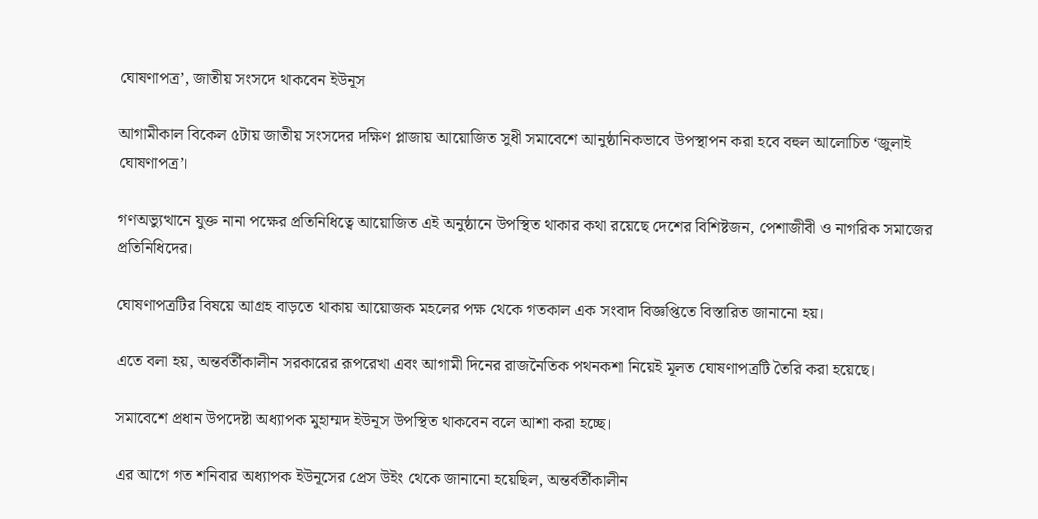ঘোষণাপত্র’, জাতীয় সংসদে থাকবেন ইউনূস

আগামীকাল বিকেল ৫টায় জাতীয় সংসদের দক্ষিণ প্লাজায় আয়োজিত সুধী সমাবেশে আনুষ্ঠানিকভাবে উপস্থাপন করা হবে বহুল আলোচিত ‘জুলাই ঘোষণাপত্র’।

গণঅভ্যুত্থানে যুক্ত নানা পক্ষের প্রতিনিধিত্বে আয়োজিত এই অনুষ্ঠানে উপস্থিত থাকার কথা রয়েছে দেশের বিশিষ্টজন, পেশাজীবী ও নাগরিক সমাজের প্রতিনিধিদের।

ঘোষণাপত্রটির বিষয়ে আগ্রহ বাড়তে থাকায় আয়োজক মহলের পক্ষ থেকে গতকাল এক সংবাদ বিজ্ঞপ্তিতে বিস্তারিত জানানো হয়।

এতে বলা হয়, অন্তর্বর্তীকালীন সরকারের রূপরেখা এবং আগামী দিনের রাজনৈতিক পথনকশা নিয়েই মূলত ঘোষণাপত্রটি তৈরি করা হয়েছে।

সমাবেশে প্রধান উপদেষ্টা অধ্যাপক মুহাম্মদ ইউনূস উপস্থিত থাকবেন বলে আশা করা হচ্ছে।

এর আগে গত শনিবার অধ্যাপক ইউনূসের প্রেস উইং থেকে জানানো হয়েছিল, অন্তর্বর্তীকালীন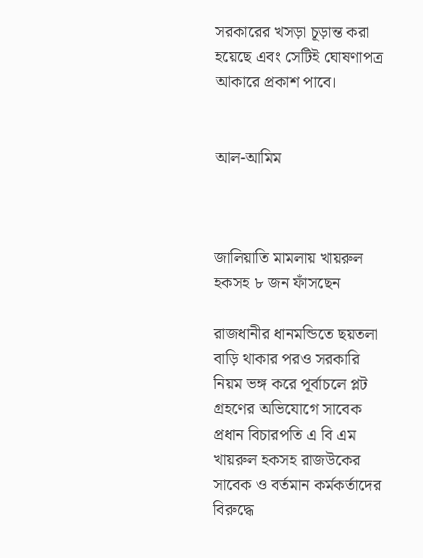সরকারের খসড়া চূড়ান্ত করা হয়েছে এবং সেটিই ঘোষণাপত্র আকারে প্রকাশ পাবে।


আল-আমিম



জালিয়াতি মামলায় খায়রুল হকসহ ৮ জন ফাঁসছেন

রাজধানীর ধানমন্ডিতে ছয়তলা বাড়ি থাকার পরও সরকারি নিয়ম ভঙ্গ করে পূর্বাচলে প্লট গ্রহণের অভিযোগে সাবেক প্রধান বিচারপতি এ বি এম খায়রুল হকসহ রাজউকের সাবেক ও বর্তমান কর্মকর্তাদের বিরুদ্ধে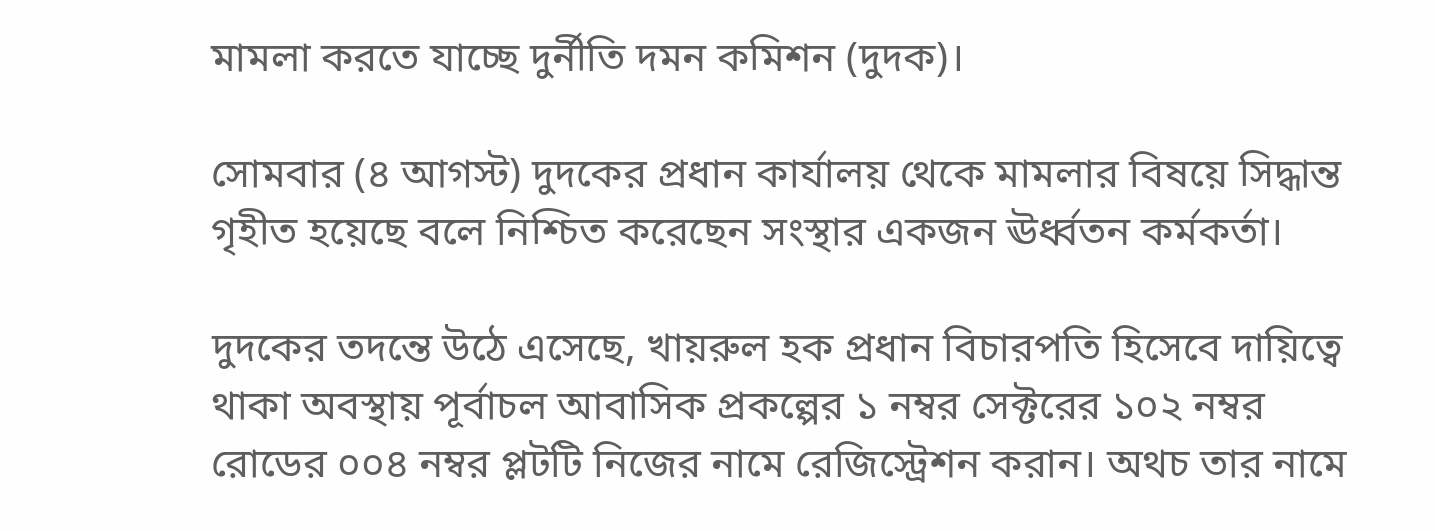মামলা করতে যাচ্ছে দুর্নীতি দমন কমিশন (দুদক)।

সোমবার (৪ আগস্ট) দুদকের প্রধান কার্যালয় থেকে মামলার বিষয়ে সিদ্ধান্ত গৃহীত হয়েছে বলে নিশ্চিত করেছেন সংস্থার একজন ঊর্ধ্বতন কর্মকর্তা।

দুদকের তদন্তে উঠে এসেছে, খায়রুল হক প্রধান বিচারপতি হিসেবে দায়িত্বে থাকা অবস্থায় পূর্বাচল আবাসিক প্রকল্পের ১ নম্বর সেক্টরের ১০২ নম্বর রোডের ০০৪ নম্বর প্লটটি নিজের নামে রেজিস্ট্রেশন করান। অথচ তার নামে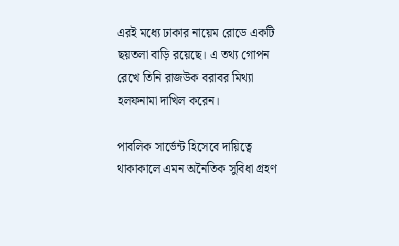এরই মধ্যে ঢাকার নায়েম রোডে একটি ছয়তলা বাড়ি রয়েছে। এ তথ্য গোপন রেখে তিনি রাজউক বরাবর মিথ্যা হলফনামা দাখিল করেন।

পাবলিক সার্ভেন্ট হিসেবে দায়িত্বে থাকাকালে এমন অনৈতিক সুবিধা গ্রহণ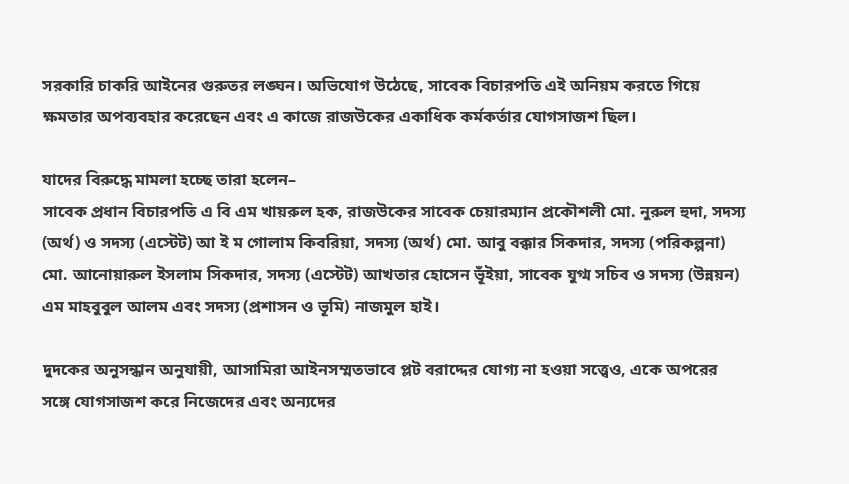সরকারি চাকরি আইনের গুরুতর লঙ্ঘন। অভিযোগ উঠেছে, সাবেক বিচারপতি এই অনিয়ম করতে গিয়ে ক্ষমতার অপব্যবহার করেছেন এবং এ কাজে রাজউকের একাধিক কর্মকর্তার যোগসাজশ ছিল।

যাদের বিরুদ্ধে মামলা হচ্ছে তারা হলেন–
সাবেক প্রধান বিচারপতি এ বি এম খায়রুল হক, রাজউকের সাবেক চেয়ারম্যান প্রকৌশলী মো. নুরুল হুদা, সদস্য (অর্থ) ও সদস্য (এস্টেট) আ ই ম গোলাম কিবরিয়া, সদস্য (অর্থ) মো. আবু বক্কার সিকদার, সদস্য (পরিকল্পনা) মো. আনোয়ারুল ইসলাম সিকদার, সদস্য (এস্টেট) আখতার হোসেন ভূঁইয়া, সাবেক যুগ্ম সচিব ও সদস্য (উন্নয়ন) এম মাহবুবুল আলম এবং সদস্য (প্রশাসন ও ভূমি) নাজমুল হাই।

দুদকের অনুসন্ধান অনুযায়ী, আসামিরা আইনসম্মতভাবে প্লট বরাদ্দের যোগ্য না হওয়া সত্ত্বেও, একে অপরের সঙ্গে যোগসাজশ করে নিজেদের এবং অন্যদের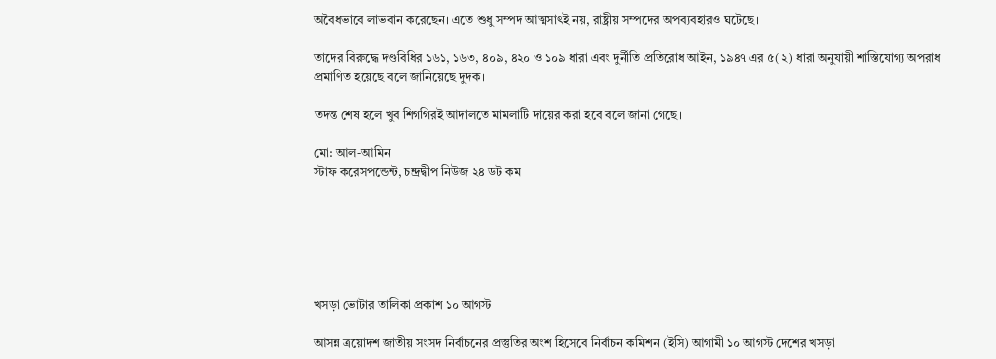অবৈধভাবে লাভবান করেছেন। এতে শুধু সম্পদ আত্মসাৎই নয়, রাষ্ট্রীয় সম্পদের অপব্যবহারও ঘটেছে।

তাদের বিরুদ্ধে দণ্ডবিধির ১৬১, ১৬৩, ৪০৯, ৪২০ ও ১০৯ ধারা এবং দুর্নীতি প্রতিরোধ আইন, ১৯৪৭ এর ৫(২) ধারা অনুযায়ী শাস্তিযোগ্য অপরাধ প্রমাণিত হয়েছে বলে জানিয়েছে দুদক।

তদন্ত শেষ হলে খুব শিগগিরই আদালতে মামলাটি দায়ের করা হবে বলে জানা গেছে।

মো: আল-আমিন
স্টাফ করেসপন্ডেন্ট, চন্দ্রদ্বীপ নিউজ ২৪ ডট কম






খসড়া ভোটার তালিকা প্রকাশ ১০ আগস্ট

আসন্ন ত্রয়োদশ জাতীয় সংসদ নির্বাচনের প্রস্তুতির অংশ হিসেবে নির্বাচন কমিশন (ইসি) আগামী ১০ আগস্ট দেশের খসড়া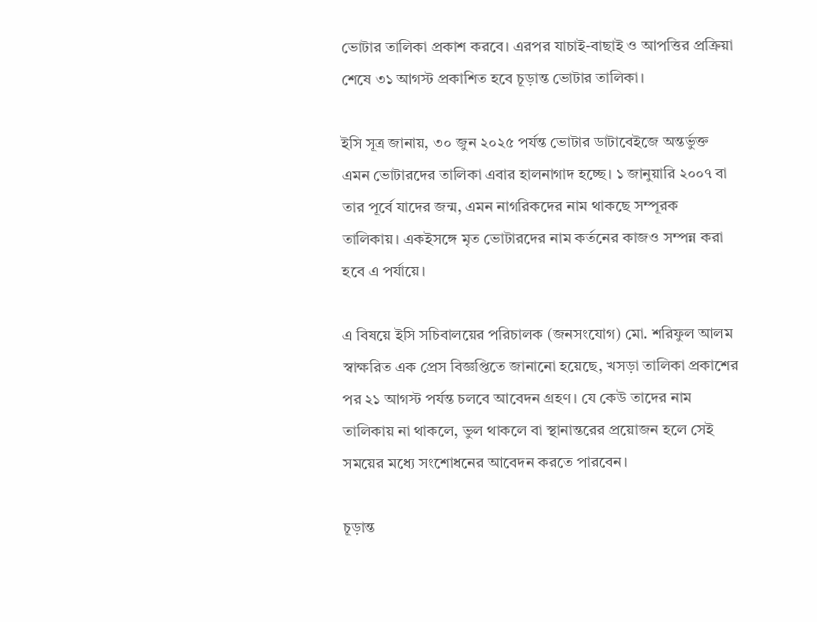ভোটার তালিকা প্রকাশ করবে। এরপর যাচাই-বাছাই ও আপত্তির প্রক্রিয়া শেষে ৩১ আগস্ট প্রকাশিত হবে চূড়ান্ত ভোটার তালিকা।

ইসি সূত্র জানায়, ৩০ জুন ২০২৫ পর্যন্ত ভোটার ডাটাবেইজে অন্তর্ভুক্ত এমন ভোটারদের তালিকা এবার হালনাগাদ হচ্ছে। ১ জানুয়ারি ২০০৭ বা তার পূর্বে যাদের জন্ম, এমন নাগরিকদের নাম থাকছে সম্পূরক তালিকায়। একইসঙ্গে মৃত ভোটারদের নাম কর্তনের কাজও সম্পন্ন করা হবে এ পর্যায়ে।

এ বিষয়ে ইসি সচিবালয়ের পরিচালক (জনসংযোগ) মো. শরিফুল আলম স্বাক্ষরিত এক প্রেস বিজ্ঞপ্তিতে জানানো হয়েছে, খসড়া তালিকা প্রকাশের পর ২১ আগস্ট পর্যন্ত চলবে আবেদন গ্রহণ। যে কেউ তাদের নাম তালিকায় না থাকলে, ভুল থাকলে বা স্থানান্তরের প্রয়োজন হলে সেই সময়ের মধ্যে সংশোধনের আবেদন করতে পারবেন।

চূড়ান্ত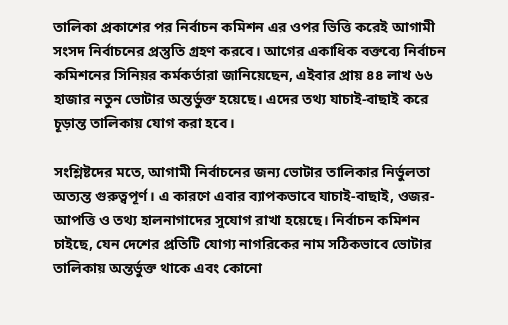তালিকা প্রকাশের পর নির্বাচন কমিশন এর ওপর ভিত্তি করেই আগামী সংসদ নির্বাচনের প্রস্তুতি গ্রহণ করবে। আগের একাধিক বক্তব্যে নির্বাচন কমিশনের সিনিয়র কর্মকর্তারা জানিয়েছেন, এইবার প্রায় ৪৪ লাখ ৬৬ হাজার নতুন ভোটার অন্তর্ভুক্ত হয়েছে। এদের তথ্য যাচাই-বাছাই করে চূড়ান্ত তালিকায় যোগ করা হবে।

সংশ্লিষ্টদের মতে, আগামী নির্বাচনের জন্য ভোটার তালিকার নির্ভুলতা অত্যন্ত গুরুত্বপূর্ণ। এ কারণে এবার ব্যাপকভাবে যাচাই-বাছাই, ওজর-আপত্তি ও তথ্য হালনাগাদের সুযোগ রাখা হয়েছে। নির্বাচন কমিশন চাইছে, যেন দেশের প্রতিটি যোগ্য নাগরিকের নাম সঠিকভাবে ভোটার তালিকায় অন্তর্ভুক্ত থাকে এবং কোনো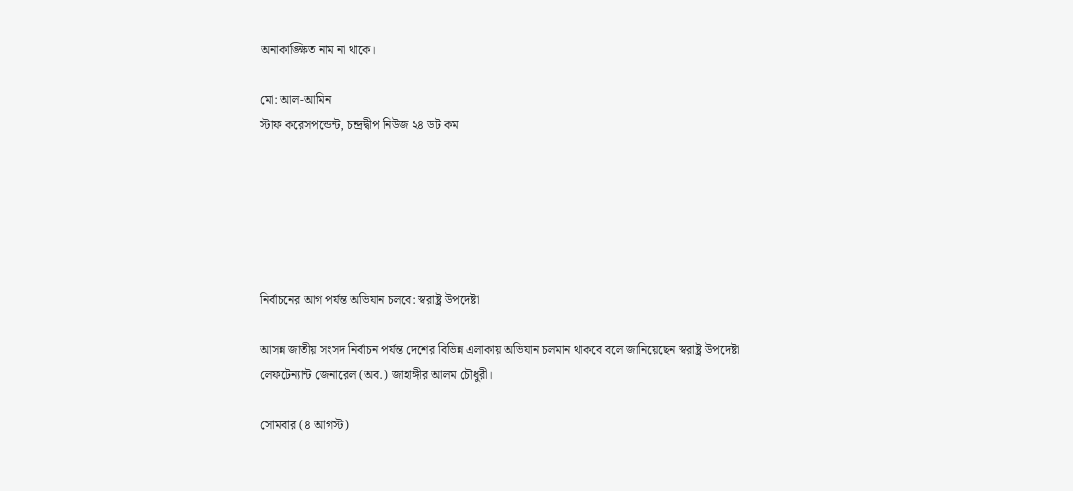অনাকাঙ্ক্ষিত নাম না থাকে।

মো: আল-আমিন
স্টাফ করেসপন্ডেন্ট, চন্দ্রদ্বীপ নিউজ ২৪ ডট কম






নির্বাচনের আগ পর্যন্ত অভিযান চলবে: স্বরাষ্ট্র উপদেষ্টা

আসন্ন জাতীয় সংসদ নির্বাচন পর্যন্ত দেশের বিভিন্ন এলাকায় অভিযান চলমান থাকবে বলে জানিয়েছেন স্বরাষ্ট্র উপদেষ্টা লেফটেন্যান্ট জেনারেল (অব.) জাহাঙ্গীর আলম চৌধুরী।

সোমবার (৪ আগস্ট)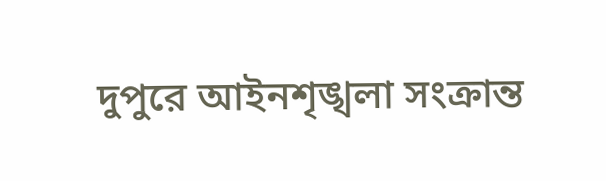দুপুরে আইনশৃঙ্খলা সংক্রান্ত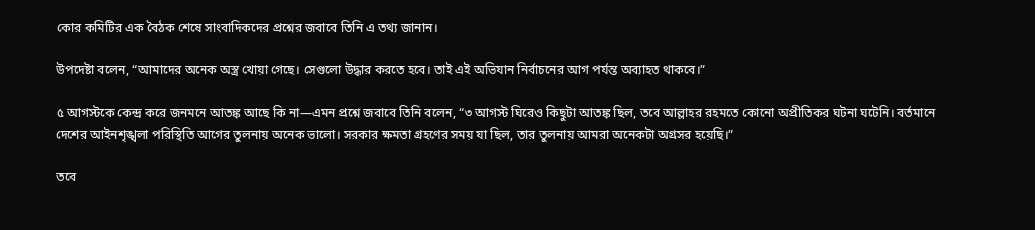কোর কমিটির এক বৈঠক শেষে সাংবাদিকদের প্রশ্নের জবাবে তিনি এ তথ্য জানান।

উপদেষ্টা বলেন, “আমাদের অনেক অস্ত্র খোয়া গেছে। সেগুলো উদ্ধার করতে হবে। তাই এই অভিযান নির্বাচনের আগ পর্যন্ত অব্যাহত থাকবে।”

৫ আগস্টকে কেন্দ্র করে জনমনে আতঙ্ক আছে কি না—এমন প্রশ্নে জবাবে তিনি বলেন, “৩ আগস্ট ঘিরেও কিছুটা আতঙ্ক ছিল, তবে আল্লাহর রহমতে কোনো অপ্রীতিকর ঘটনা ঘটেনি। বর্তমানে দেশের আইনশৃঙ্খলা পরিস্থিতি আগের তুলনায় অনেক ভালো। সরকার ক্ষমতা গ্রহণের সময় যা ছিল, তার তুলনায় আমরা অনেকটা অগ্রসর হয়েছি।”

তবে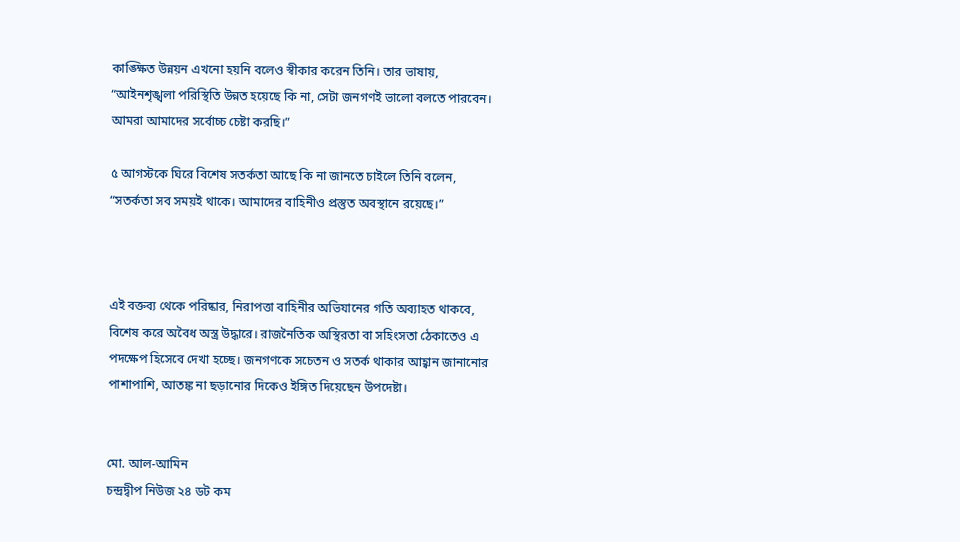কাঙ্ক্ষিত উন্নয়ন এখনো হয়নি বলেও স্বীকার করেন তিনি। তার ভাষায়, “আইনশৃঙ্খলা পরিস্থিতি উন্নত হয়েছে কি না, সেটা জনগণই ভালো বলতে পারবেন। আমরা আমাদের সর্বোচ্চ চেষ্টা করছি।”

৫ আগস্টকে ঘিরে বিশেষ সতর্কতা আছে কি না জানতে চাইলে তিনি বলেন, “সতর্কতা সব সময়ই থাকে। আমাদের বাহিনীও প্রস্তুত অবস্থানে রয়েছে।”



এই বক্তব্য থেকে পরিষ্কার, নিরাপত্তা বাহিনীর অভিযানের গতি অব্যাহত থাকবে, বিশেষ করে অবৈধ অস্ত্র উদ্ধারে। রাজনৈতিক অস্থিরতা বা সহিংসতা ঠেকাতেও এ পদক্ষেপ হিসেবে দেখা হচ্ছে। জনগণকে সচেতন ও সতর্ক থাকার আহ্বান জানানোর পাশাপাশি, আতঙ্ক না ছড়ানোর দিকেও ইঙ্গিত দিয়েছেন উপদেষ্টা।


মো. আল-আমিন
চন্দ্রদ্বীপ নিউজ ২৪ ডট কম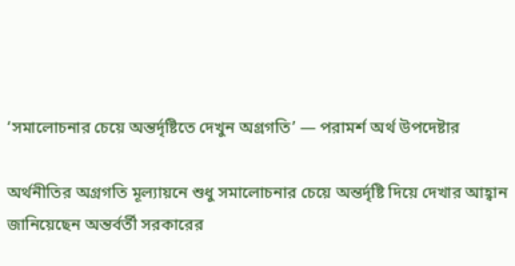‘সমালোচনার চেয়ে অন্তর্দৃষ্টিতে দেখুন অগ্রগতি’ — পরামর্শ অর্থ উপদেষ্টার

অর্থনীতির অগ্রগতি মূল্যায়নে শুধু সমালোচনার চেয়ে অন্তর্দৃষ্টি দিয়ে দেখার আহ্বান জানিয়েছেন অন্তর্বর্তী সরকারের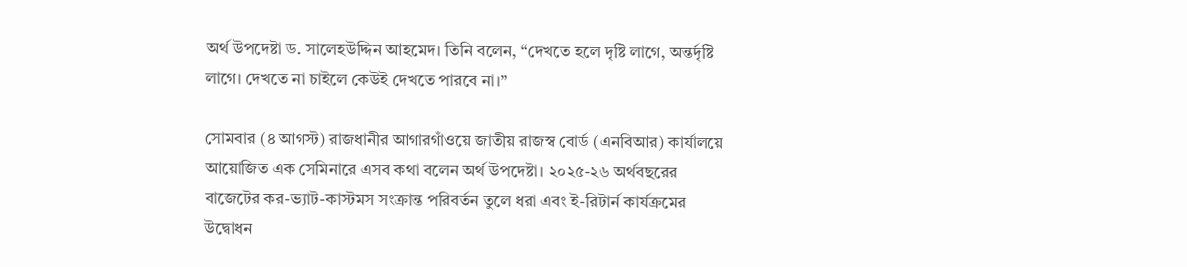অর্থ উপদেষ্টা ড. সালেহউদ্দিন আহমেদ। তিনি বলেন, “দেখতে হলে দৃষ্টি লাগে, অন্তর্দৃষ্টি লাগে। দেখতে না চাইলে কেউই দেখতে পারবে না।”

সোমবার (৪ আগস্ট) রাজধানীর আগারগাঁওয়ে জাতীয় রাজস্ব বোর্ড (এনবিআর) কার্যালয়ে আয়োজিত এক সেমিনারে এসব কথা বলেন অর্থ উপদেষ্টা। ২০২৫-২৬ অর্থবছরের বাজেটের কর-ভ্যাট-কাস্টমস সংক্রান্ত পরিবর্তন তুলে ধরা এবং ই-রিটার্ন কার্যক্রমের উদ্বোধন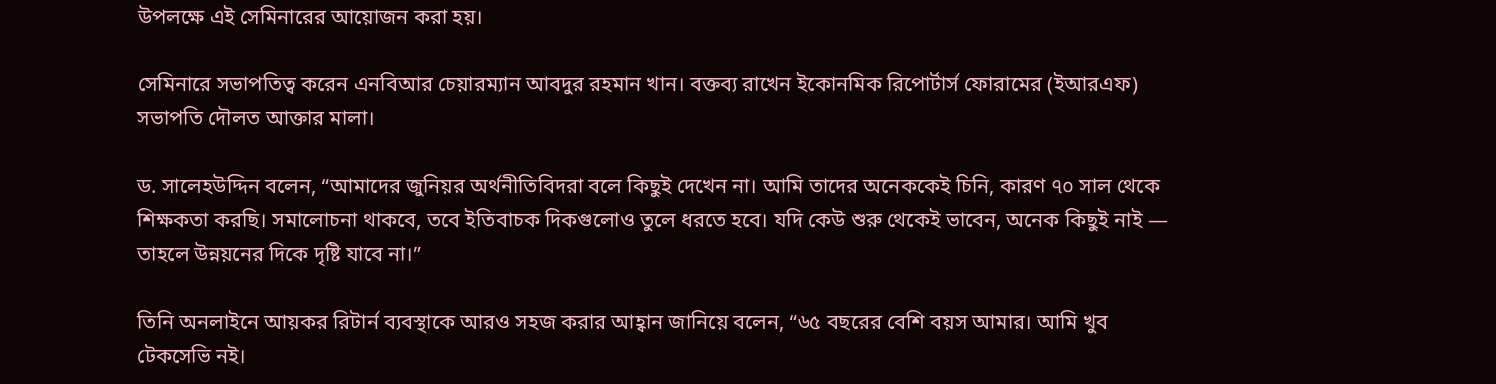উপলক্ষে এই সেমিনারের আয়োজন করা হয়।

সেমিনারে সভাপতিত্ব করেন এনবিআর চেয়ারম্যান আবদুর রহমান খান। বক্তব্য রাখেন ইকোনমিক রিপোর্টার্স ফোরামের (ইআরএফ) সভাপতি দৌলত আক্তার মালা।

ড. সালেহউদ্দিন বলেন, “আমাদের জুনিয়র অর্থনীতিবিদরা বলে কিছুই দেখেন না। আমি তাদের অনেককেই চিনি, কারণ ৭০ সাল থেকে শিক্ষকতা করছি। সমালোচনা থাকবে, তবে ইতিবাচক দিকগুলোও তুলে ধরতে হবে। যদি কেউ শুরু থেকেই ভাবেন, অনেক কিছুই নাই — তাহলে উন্নয়নের দিকে দৃষ্টি যাবে না।”

তিনি অনলাইনে আয়কর রিটার্ন ব্যবস্থাকে আরও সহজ করার আহ্বান জানিয়ে বলেন, “৬৫ বছরের বেশি বয়স আমার। আমি খুব টেকসেভি নই।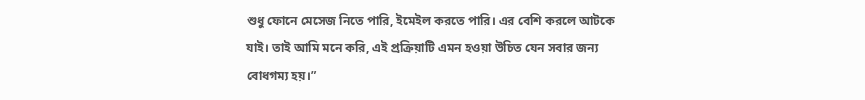শুধু ফোনে মেসেজ নিতে পারি, ইমেইল করতে পারি। এর বেশি করলে আটকে যাই। তাই আমি মনে করি, এই প্রক্রিয়াটি এমন হওয়া উচিত যেন সবার জন্য বোধগম্য হয়।”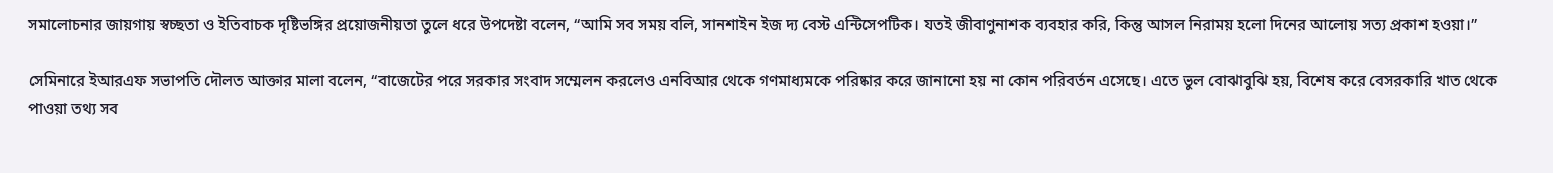সমালোচনার জায়গায় স্বচ্ছতা ও ইতিবাচক দৃষ্টিভঙ্গির প্রয়োজনীয়তা তুলে ধরে উপদেষ্টা বলেন, “আমি সব সময় বলি, সানশাইন ইজ দ্য বেস্ট এন্টিসেপটিক। যতই জীবাণুনাশক ব্যবহার করি, কিন্তু আসল নিরাময় হলো দিনের আলোয় সত্য প্রকাশ হওয়া।”

সেমিনারে ইআরএফ সভাপতি দৌলত আক্তার মালা বলেন, “বাজেটের পরে সরকার সংবাদ সম্মেলন করলেও এনবিআর থেকে গণমাধ্যমকে পরিষ্কার করে জানানো হয় না কোন পরিবর্তন এসেছে। এতে ভুল বোঝাবুঝি হয়, বিশেষ করে বেসরকারি খাত থেকে পাওয়া তথ্য সব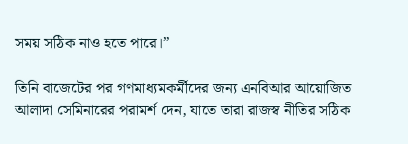সময় সঠিক নাও হতে পারে।”

তিনি বাজেটের পর গণমাধ্যমকর্মীদের জন্য এনবিআর আয়োজিত আলাদা সেমিনারের পরামর্শ দেন, যাতে তারা রাজস্ব নীতির সঠিক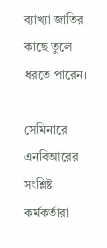ব্যাখ্যা জাতির কাছে তুলে ধরতে পারেন।

সেমিনারে এনবিআরের সংশ্লিষ্ট কর্মকর্তারা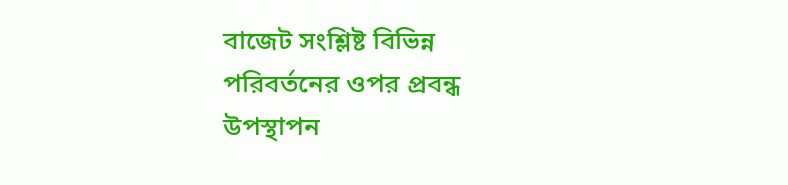বাজেট সংশ্লিষ্ট বিভিন্ন পরিবর্তনের ওপর প্রবন্ধ উপস্থাপন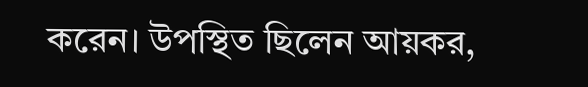করেন। উপস্থিত ছিলেন আয়কর,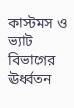কাস্টমস ও ভ্যাট বিভাগের ঊর্ধ্বতন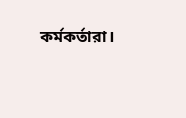কর্মকর্তারা।